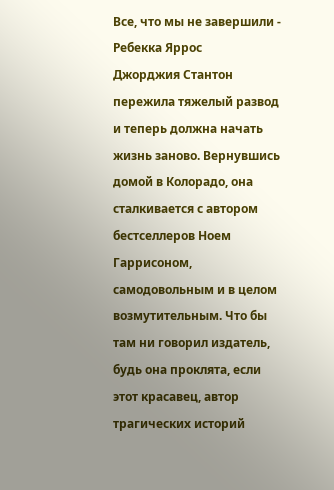Все, что мы не завершили - Ребекка Яррос
Джорджия Стантон пережила тяжелый развод и теперь должна начать жизнь заново. Вернувшись домой в Колорадо, она сталкивается с автором бестселлеров Ноем Гаррисоном, самодовольным и в целом возмутительным. Что бы там ни говорил издатель, будь она проклята, если этот красавец, автор трагических историй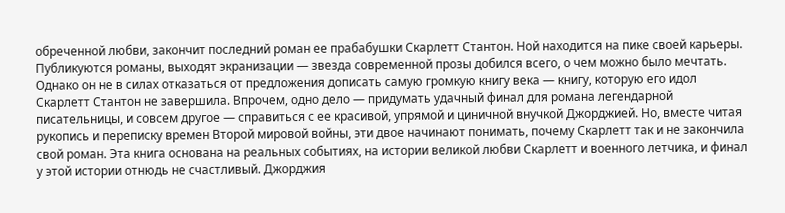обреченной любви, закончит последний роман ее прабабушки Скарлетт Стантон. Ной находится на пике своей карьеры. Публикуются романы, выходят экранизации — звезда современной прозы добился всего, о чем можно было мечтать. Однако он не в силах отказаться от предложения дописать самую громкую книгу века — книгу, которую его идол Скарлетт Стантон не завершила. Впрочем, одно дело — придумать удачный финал для романа легендарной писательницы, и совсем другое — справиться с ее красивой, упрямой и циничной внучкой Джорджией. Но, вместе читая рукопись и переписку времен Второй мировой войны, эти двое начинают понимать, почему Скарлетт так и не закончила свой роман. Эта книга основана на реальных событиях, на истории великой любви Скарлетт и военного летчика, и финал у этой истории отнюдь не счастливый. Джорджия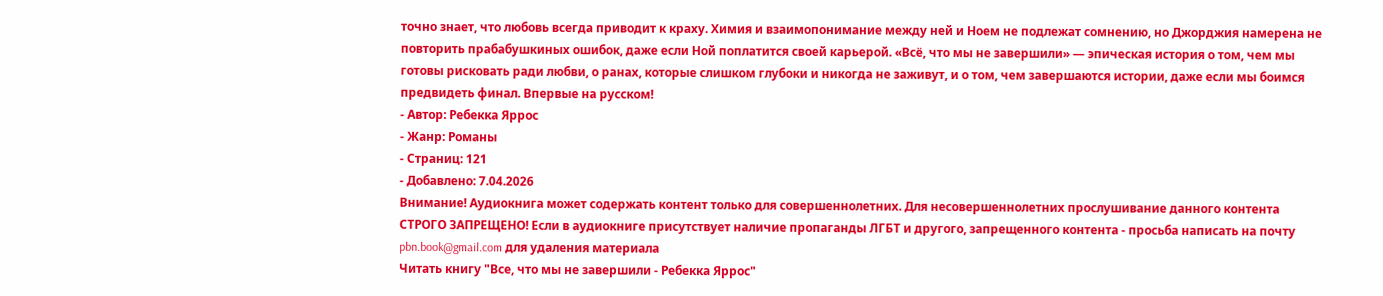точно знает, что любовь всегда приводит к краху. Химия и взаимопонимание между ней и Ноем не подлежат сомнению, но Джорджия намерена не повторить прабабушкиных ошибок, даже если Ной поплатится своей карьерой. «Всё, что мы не завершили» — эпическая история о том, чем мы готовы рисковать ради любви, о ранах, которые слишком глубоки и никогда не заживут, и о том, чем завершаются истории, даже если мы боимся предвидеть финал. Впервые на русском!
- Автор: Ребекка Яррос
- Жанр: Романы
- Страниц: 121
- Добавлено: 7.04.2026
Внимание! Аудиокнига может содержать контент только для совершеннолетних. Для несовершеннолетних прослушивание данного контента СТРОГО ЗАПРЕЩЕНО! Если в аудиокниге присутствует наличие пропаганды ЛГБТ и другого, запрещенного контента - просьба написать на почту pbn.book@gmail.com для удаления материала
Читать книгу "Все, что мы не завершили - Ребекка Яррос"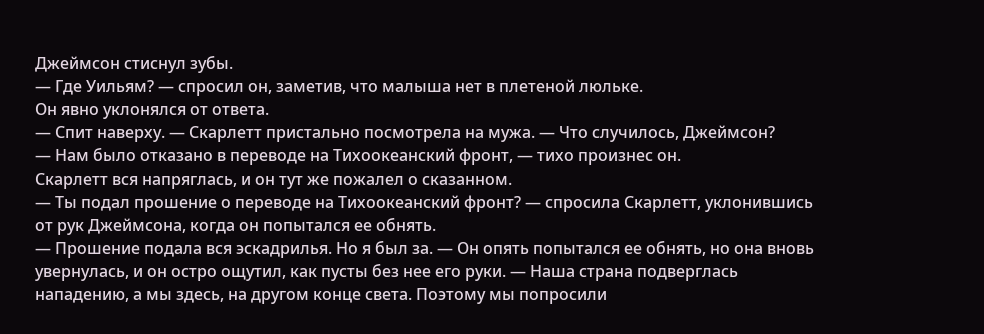Джеймсон стиснул зубы.
— Где Уильям? — спросил он, заметив, что малыша нет в плетеной люльке.
Он явно уклонялся от ответа.
— Спит наверху. — Скарлетт пристально посмотрела на мужа. — Что случилось, Джеймсон?
— Нам было отказано в переводе на Тихоокеанский фронт, — тихо произнес он.
Скарлетт вся напряглась, и он тут же пожалел о сказанном.
— Ты подал прошение о переводе на Тихоокеанский фронт? — спросила Скарлетт, уклонившись от рук Джеймсона, когда он попытался ее обнять.
— Прошение подала вся эскадрилья. Но я был за. — Он опять попытался ее обнять, но она вновь увернулась, и он остро ощутил, как пусты без нее его руки. — Наша страна подверглась нападению, а мы здесь, на другом конце света. Поэтому мы попросили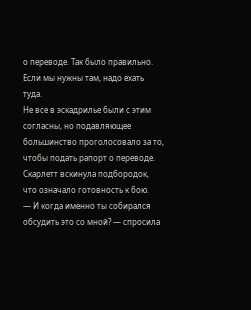о переводе. Так было правильно. Если мы нужны там, надо ехать туда.
Не все в эскадрилье были с этим согласны, но подавляющее большинство проголосовало за то, чтобы подать рапорт о переводе.
Скарлетт вскинула подбородок, что означало готовность к бою.
— И когда именно ты собирался обсудить это со мной? — спросила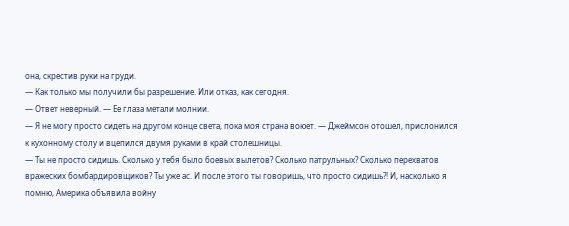она, скрестив руки на груди.
— Как только мы получили бы разрешение. Или отказ, как сегодня.
— Ответ неверный. — Ее глаза метали молнии.
— Я не могу просто сидеть на другом конце света, пока моя страна воюет. — Джеймсон отошел, прислонился к кухонному столу и вцепился двумя руками в край столешницы.
— Ты не просто сидишь. Сколько у тебя было боевых вылетов? Сколько патрульных? Сколько перехватов вражеских бомбардировщиков? Ты уже ас. И после этого ты говоришь, что просто сидишь?! И, насколько я помню, Америка объявила войну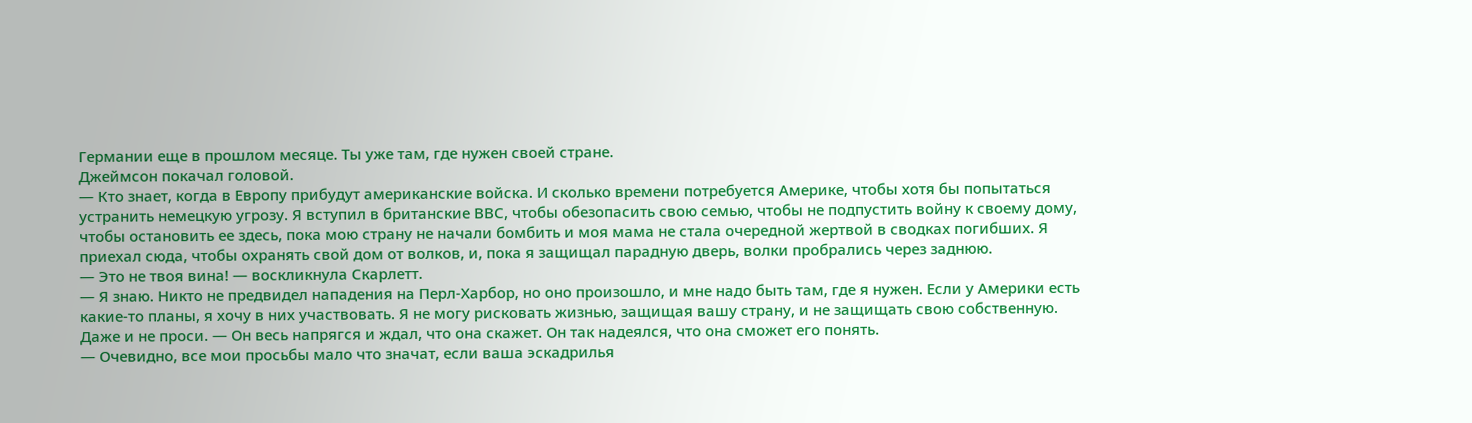Германии еще в прошлом месяце. Ты уже там, где нужен своей стране.
Джеймсон покачал головой.
— Кто знает, когда в Европу прибудут американские войска. И сколько времени потребуется Америке, чтобы хотя бы попытаться устранить немецкую угрозу. Я вступил в британские ВВС, чтобы обезопасить свою семью, чтобы не подпустить войну к своему дому, чтобы остановить ее здесь, пока мою страну не начали бомбить и моя мама не стала очередной жертвой в сводках погибших. Я приехал сюда, чтобы охранять свой дом от волков, и, пока я защищал парадную дверь, волки пробрались через заднюю.
— Это не твоя вина! — воскликнула Скарлетт.
— Я знаю. Никто не предвидел нападения на Перл-Харбор, но оно произошло, и мне надо быть там, где я нужен. Если у Америки есть какие-то планы, я хочу в них участвовать. Я не могу рисковать жизнью, защищая вашу страну, и не защищать свою собственную. Даже и не проси. — Он весь напрягся и ждал, что она скажет. Он так надеялся, что она сможет его понять.
— Очевидно, все мои просьбы мало что значат, если ваша эскадрилья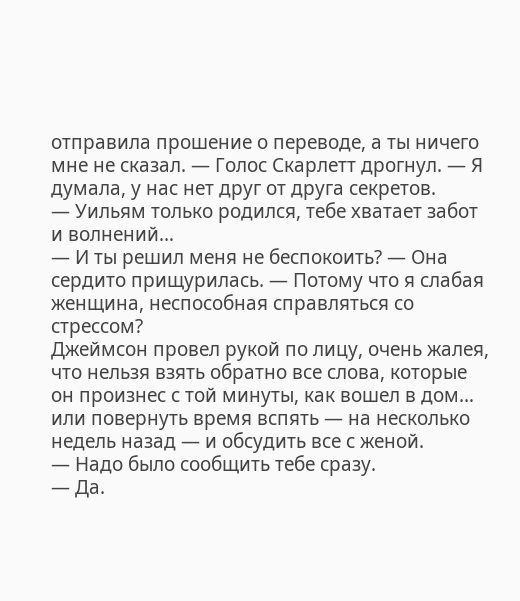отправила прошение о переводе, а ты ничего мне не сказал. — Голос Скарлетт дрогнул. — Я думала, у нас нет друг от друга секретов.
— Уильям только родился, тебе хватает забот и волнений…
— И ты решил меня не беспокоить? — Она сердито прищурилась. — Потому что я слабая женщина, неспособная справляться со стрессом?
Джеймсон провел рукой по лицу, очень жалея, что нельзя взять обратно все слова, которые он произнес с той минуты, как вошел в дом… или повернуть время вспять — на несколько недель назад — и обсудить все с женой.
— Надо было сообщить тебе сразу.
— Да.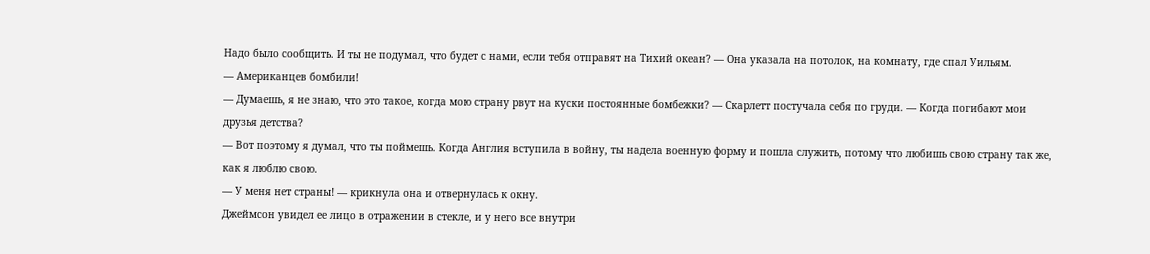Надо было сообщить. И ты не подумал, что будет с нами, если тебя отправят на Тихий океан? — Она указала на потолок, на комнату, где спал Уильям.
— Американцев бомбили!
— Думаешь, я не знаю, что это такое, когда мою страну рвут на куски постоянные бомбежки? — Скарлетт постучала себя по груди. — Когда погибают мои друзья детства?
— Вот поэтому я думал, что ты поймешь. Когда Англия вступила в войну, ты надела военную форму и пошла служить, потому что любишь свою страну так же, как я люблю свою.
— У меня нет страны! — крикнула она и отвернулась к окну.
Джеймсон увидел ее лицо в отражении в стекле, и у него все внутри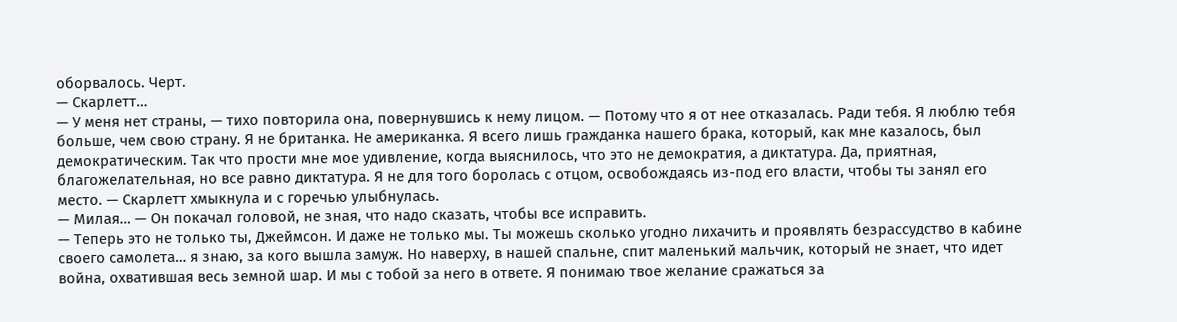оборвалось. Черт.
— Скарлетт…
— У меня нет страны, — тихо повторила она, повернувшись к нему лицом. — Потому что я от нее отказалась. Ради тебя. Я люблю тебя больше, чем свою страну. Я не британка. Не американка. Я всего лишь гражданка нашего брака, который, как мне казалось, был демократическим. Так что прости мне мое удивление, когда выяснилось, что это не демократия, а диктатура. Да, приятная, благожелательная, но все равно диктатура. Я не для того боролась с отцом, освобождаясь из-под его власти, чтобы ты занял его место. — Скарлетт хмыкнула и с горечью улыбнулась.
— Милая… — Он покачал головой, не зная, что надо сказать, чтобы все исправить.
— Теперь это не только ты, Джеймсон. И даже не только мы. Ты можешь сколько угодно лихачить и проявлять безрассудство в кабине своего самолета… я знаю, за кого вышла замуж. Но наверху, в нашей спальне, спит маленький мальчик, который не знает, что идет война, охватившая весь земной шар. И мы с тобой за него в ответе. Я понимаю твое желание сражаться за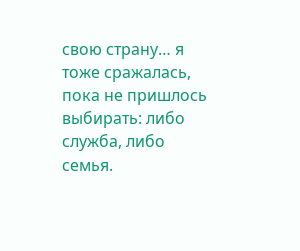свою страну… я тоже сражалась, пока не пришлось выбирать: либо служба, либо семья.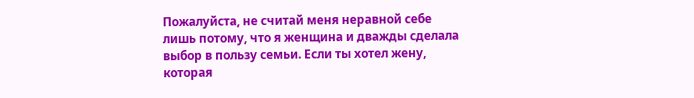Пожалуйста, не считай меня неравной себе лишь потому, что я женщина и дважды сделала выбор в пользу семьи. Если ты хотел жену, которая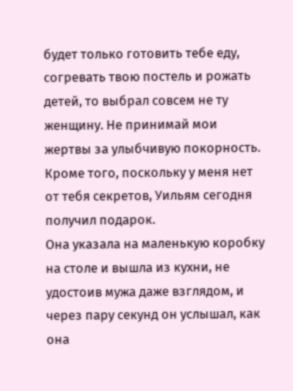будет только готовить тебе еду, согревать твою постель и рожать детей, то выбрал совсем не ту женщину. Не принимай мои жертвы за улыбчивую покорность. Кроме того, поскольку у меня нет от тебя секретов, Уильям сегодня получил подарок.
Она указала на маленькую коробку на столе и вышла из кухни, не удостоив мужа даже взглядом, и через пару секунд он услышал, как она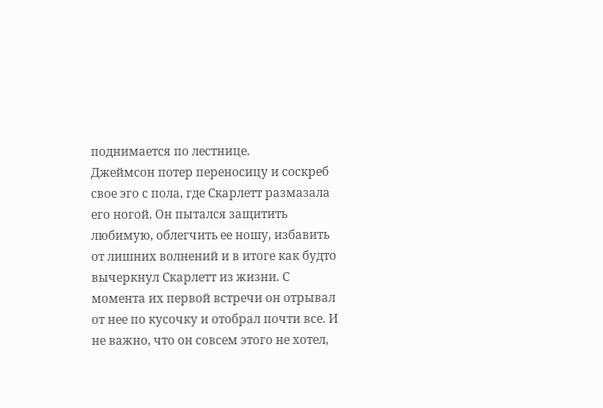поднимается по лестнице.
Джеймсон потер переносицу и соскреб свое эго с пола, где Скарлетт размазала его ногой. Он пытался защитить любимую, облегчить ее ношу, избавить от лишних волнений и в итоге как будто вычеркнул Скарлетт из жизни. С момента их первой встречи он отрывал от нее по кусочку и отобрал почти все. И не важно, что он совсем этого не хотел,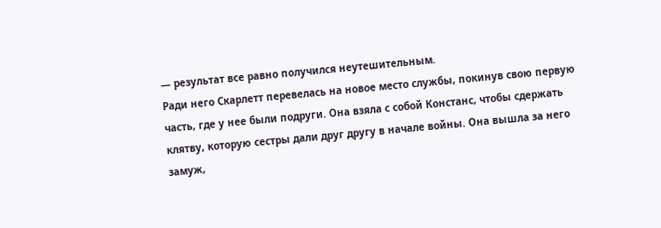— результат все равно получился неутешительным.
Ради него Скарлетт перевелась на новое место службы, покинув свою первую часть, где у нее были подруги. Она взяла с собой Констанс, чтобы сдержать клятву, которую сестры дали друг другу в начале войны. Она вышла за него замуж,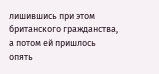лишившись при этом британского гражданства, а потом ей пришлось опять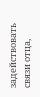задействовать связи отца,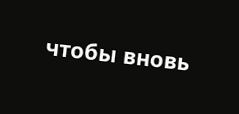чтобы вновь